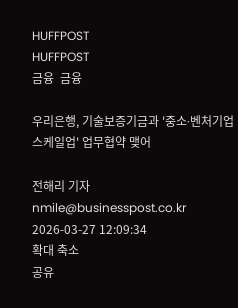HUFFPOST
HUFFPOST
금융  금융

우리은행, 기술보증기금과 '중소ᐧ벤처기업 스케일업' 업무협약 맺어

전해리 기자 nmile@businesspost.co.kr 2026-03-27 12:09:34
확대 축소
공유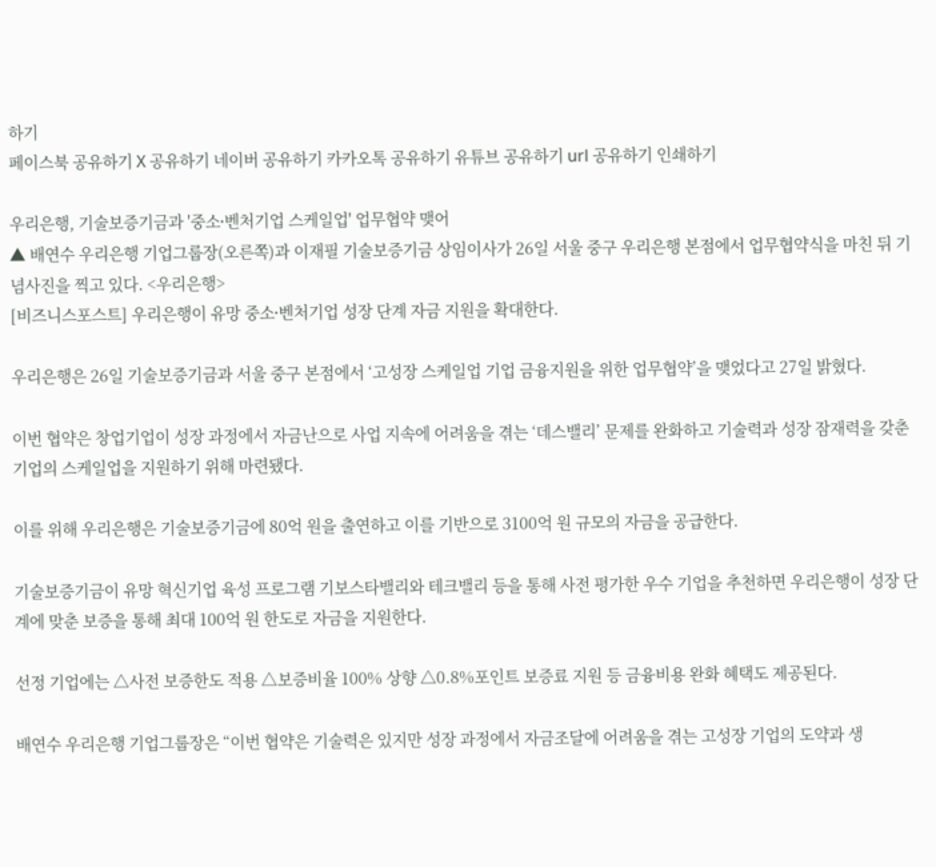하기
페이스북 공유하기 X 공유하기 네이버 공유하기 카카오톡 공유하기 유튜브 공유하기 url 공유하기 인쇄하기

우리은행, 기술보증기금과 '중소ᐧ벤처기업 스케일업' 업무협약 맺어
▲ 배연수 우리은행 기업그룹장(오른쪽)과 이재필 기술보증기금 상임이사가 26일 서울 중구 우리은행 본점에서 업무협약식을 마친 뒤 기념사진을 찍고 있다. <우리은행>
[비즈니스포스트] 우리은행이 유망 중소ᐧ벤처기업 성장 단계 자금 지원을 확대한다.

우리은행은 26일 기술보증기금과 서울 중구 본점에서 ‘고성장 스케일업 기업 금융지원을 위한 업무협약’을 맺었다고 27일 밝혔다.

이번 협약은 창업기업이 성장 과정에서 자금난으로 사업 지속에 어려움을 겪는 ‘데스밸리’ 문제를 완화하고 기술력과 성장 잠재력을 갖춘 기업의 스케일업을 지원하기 위해 마련됐다.

이를 위해 우리은행은 기술보증기금에 80억 원을 출연하고 이를 기반으로 3100억 원 규모의 자금을 공급한다.

기술보증기금이 유망 혁신기업 육성 프로그램 기보스타밸리와 테크밸리 등을 통해 사전 평가한 우수 기업을 추천하면 우리은행이 성장 단계에 맞춘 보증을 통해 최대 100억 원 한도로 자금을 지원한다.

선정 기업에는 △사전 보증한도 적용 △보증비율 100% 상향 △0.8%포인트 보증료 지원 등 금융비용 완화 혜택도 제공된다.

배연수 우리은행 기업그룹장은 “이번 협약은 기술력은 있지만 성장 과정에서 자금조달에 어려움을 겪는 고성장 기업의 도약과 생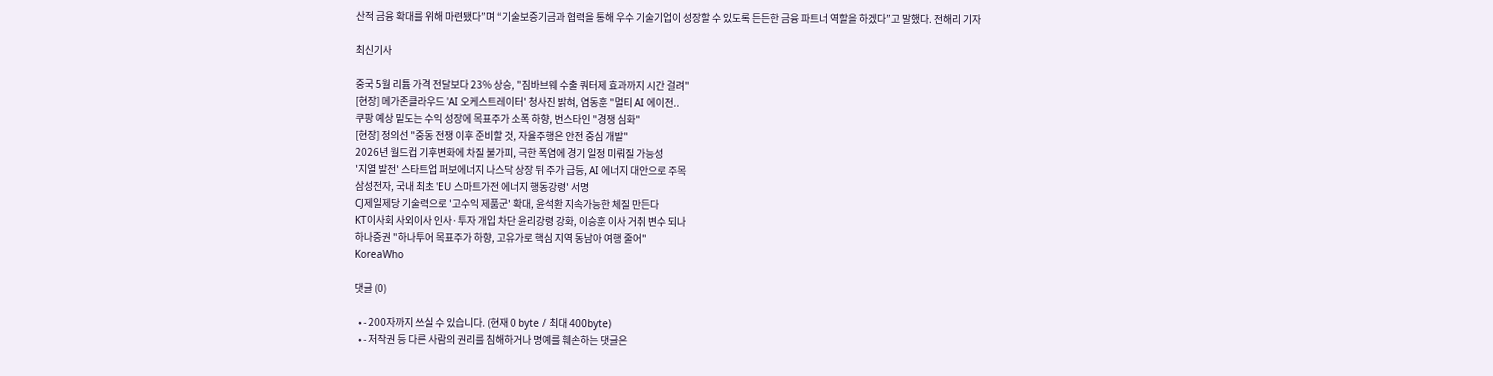산적 금융 확대를 위해 마련됐다”며 “기술보증기금과 협력을 통해 우수 기술기업이 성장할 수 있도록 든든한 금융 파트너 역할을 하겠다”고 말했다. 전해리 기자

최신기사

중국 5월 리튬 가격 전달보다 23% 상승, "짐바브웨 수출 쿼터제 효과까지 시간 걸려"
[현장] 메가존클라우드 'AI 오케스트레이터' 청사진 밝혀, 염동훈 "멀티 AI 에이전..
쿠팡 예상 밑도는 수익 성장에 목표주가 소폭 하향, 번스타인 "경쟁 심화"
[현장] 정의선 "중동 전쟁 이후 준비할 것, 자율주행은 안전 중심 개발"
2026년 월드컵 기후변화에 차질 불가피, 극한 폭염에 경기 일정 미뤄질 가능성
'지열 발전' 스타트업 퍼보에너지 나스닥 상장 뒤 주가 급등, AI 에너지 대안으로 주목
삼성전자, 국내 최초 'EU 스마트가전 에너지 행동강령' 서명
CJ제일제당 기술력으로 '고수익 제품군' 확대, 윤석환 지속가능한 체질 만든다
KT이사회 사외이사 인사·투자 개입 차단 윤리강령 강화, 이승훈 이사 거취 변수 되나
하나증권 "하나투어 목표주가 하향, 고유가로 핵심 지역 동남아 여행 줄어"
KoreaWho

댓글 (0)

  • - 200자까지 쓰실 수 있습니다. (현재 0 byte / 최대 400byte)
  • - 저작권 등 다른 사람의 권리를 침해하거나 명예를 훼손하는 댓글은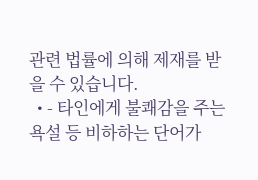관련 법률에 의해 제재를 받을 수 있습니다.
  • - 타인에게 불쾌감을 주는 욕설 등 비하하는 단어가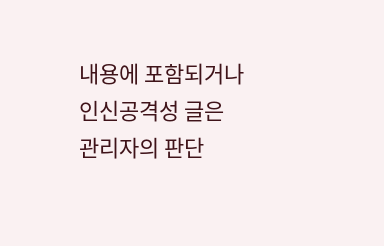내용에 포함되거나 인신공격성 글은 관리자의 판단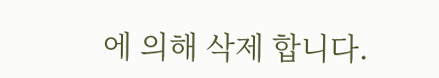에 의해 삭제 합니다.